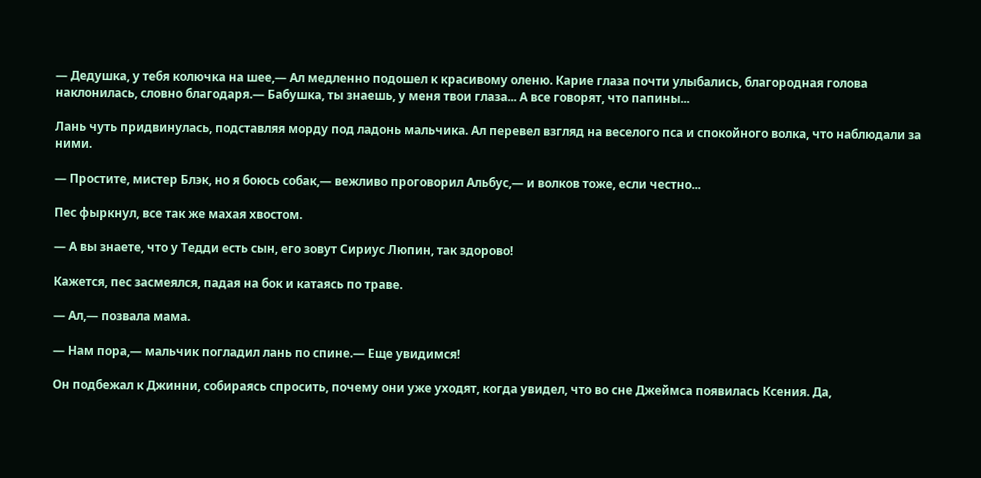— Дедушка, у тебя колючка на шее,— Ал медленно подошел к красивому оленю. Карие глаза почти улыбались, благородная голова наклонилась, словно благодаря.— Бабушка, ты знаешь, у меня твои глаза... А все говорят, что папины...

Лань чуть придвинулась, подставляя морду под ладонь мальчика. Ал перевел взгляд на веселого пса и спокойного волка, что наблюдали за ними.

— Простите, мистер Блэк, но я боюсь собак,— вежливо проговорил Альбус,— и волков тоже, если честно...

Пес фыркнул, все так же махая хвостом.

— А вы знаете, что у Тедди есть сын, его зовут Сириус Люпин, так здорово!

Кажется, пес засмеялся, падая на бок и катаясь по траве.

— Ал,— позвала мама.

— Нам пора,— мальчик погладил лань по спине.— Еще увидимся!

Он подбежал к Джинни, собираясь спросить, почему они уже уходят, когда увидел, что во сне Джеймса появилась Ксения. Да,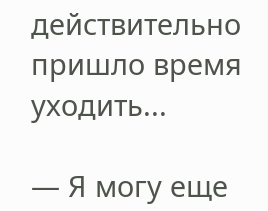действительно пришло время уходить...

— Я могу еще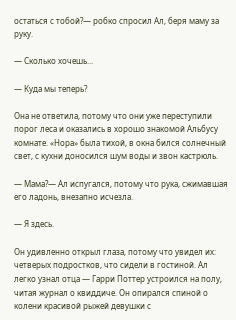остаться с тобой?— робко спросил Ал, беря маму за руку.

— Сколько хочешь...

— Куда мы теперь?

Она не ответила, потому что они уже переступили порог леса и оказались в хорошо знакомой Альбусу комнате. «Нора» была тихой, в окна бился солнечный свет, с кухни доносился шум воды и звон кастрюль.

— Мама?— Ал испугался, потому что рука, сжимавшая его ладонь, внезапно исчезла.

— Я здесь.

Он удивленно открыл глаза, потому что увидел их: четверых подростков, что сидели в гостиной. Ал легко узнал отца — Гарри Поттер устроился на полу, читая журнал о квиддиче. Он опирался спиной о колени красивой рыжей девушки с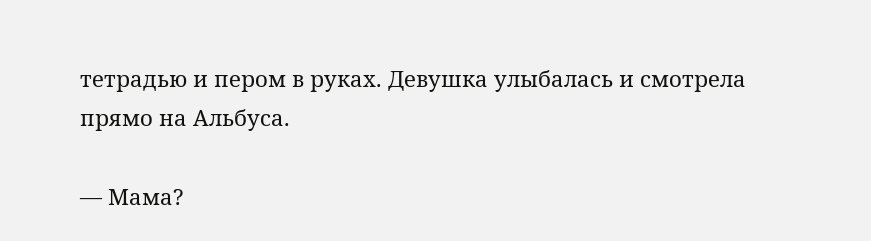тетрадью и пером в руках. Девушка улыбалась и смотрела прямо на Альбуса.

— Мама?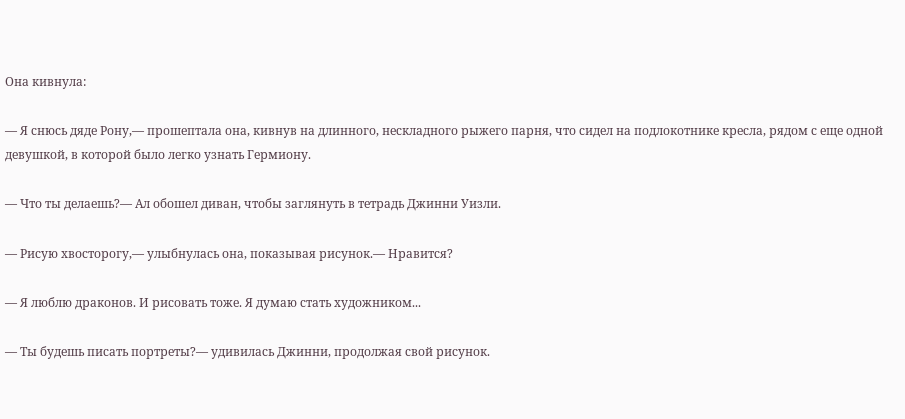Она кивнула:

— Я снюсь дяде Рону,— прошептала она, кивнув на длинного, нескладного рыжего парня, что сидел на подлокотнике кресла, рядом с еще одной девушкой, в которой было легко узнать Гермиону.

— Что ты делаешь?— Ал обошел диван, чтобы заглянуть в тетрадь Джинни Уизли.

— Рисую хвосторогу,— улыбнулась она, показывая рисунок.— Нравится?

— Я люблю драконов. И рисовать тоже. Я думаю стать художником...

— Ты будешь писать портреты?— удивилась Джинни, продолжая свой рисунок.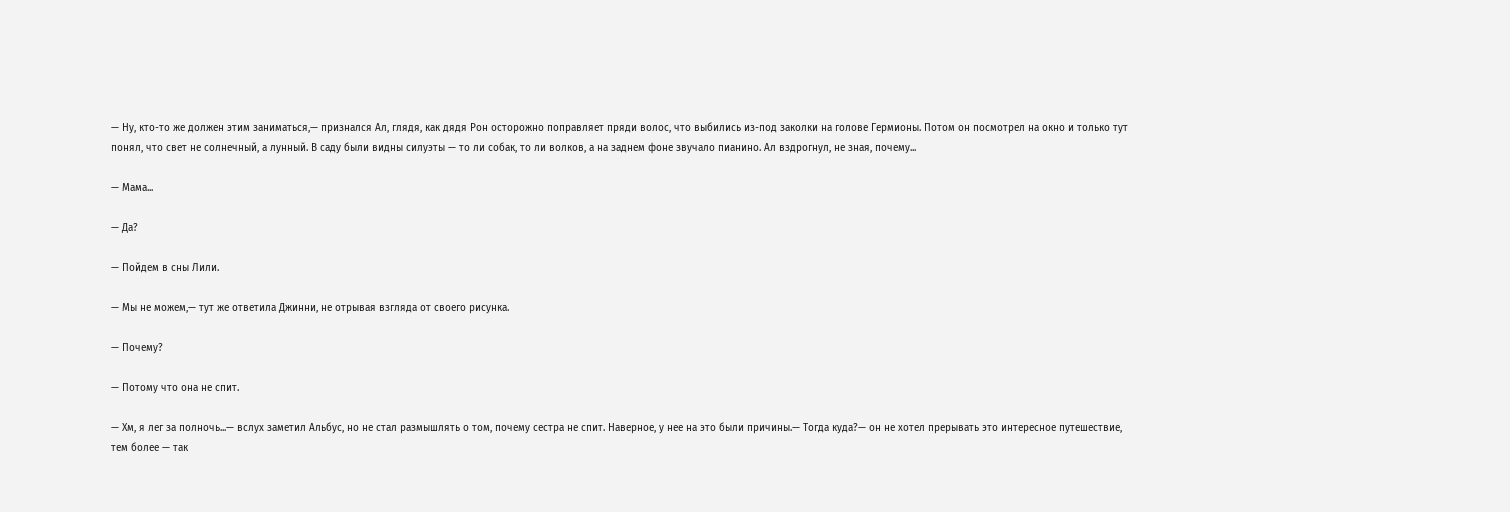— Ну, кто-то же должен этим заниматься,— признался Ал, глядя, как дядя Рон осторожно поправляет пряди волос, что выбились из-под заколки на голове Гермионы. Потом он посмотрел на окно и только тут понял, что свет не солнечный, а лунный. В саду были видны силуэты — то ли собак, то ли волков, а на заднем фоне звучало пианино. Ал вздрогнул, не зная, почему...

— Мама...

— Да?

— Пойдем в сны Лили.

— Мы не можем,— тут же ответила Джинни, не отрывая взгляда от своего рисунка.

— Почему?

— Потому что она не спит.

— Хм, я лег за полночь...— вслух заметил Альбус, но не стал размышлять о том, почему сестра не спит. Наверное, у нее на это были причины.— Тогда куда?— он не хотел прерывать это интересное путешествие, тем более — так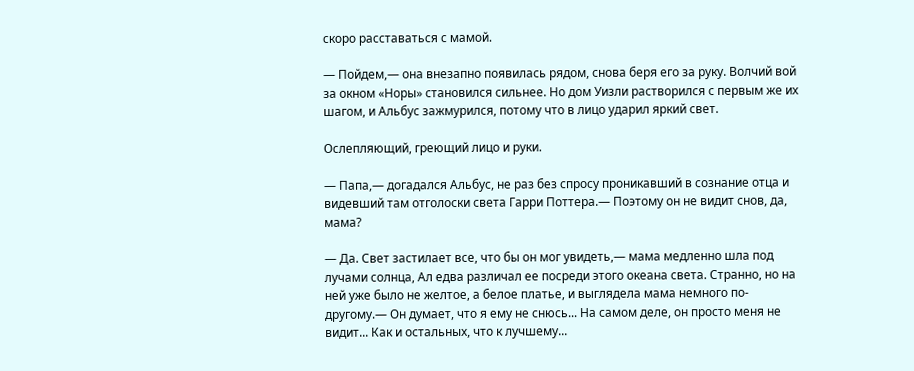скоро расставаться с мамой.

— Пойдем,— она внезапно появилась рядом, снова беря его за руку. Волчий вой за окном «Норы» становился сильнее. Но дом Уизли растворился с первым же их шагом, и Альбус зажмурился, потому что в лицо ударил яркий свет.

Ослепляющий, греющий лицо и руки.

— Папа,— догадался Альбус, не раз без спросу проникавший в сознание отца и видевший там отголоски света Гарри Поттера.— Поэтому он не видит снов, да, мама?

— Да. Свет застилает все, что бы он мог увидеть,— мама медленно шла под лучами солнца, Ал едва различал ее посреди этого океана света. Странно, но на ней уже было не желтое, а белое платье, и выглядела мама немного по-другому.— Он думает, что я ему не снюсь... На самом деле, он просто меня не видит... Как и остальных, что к лучшему...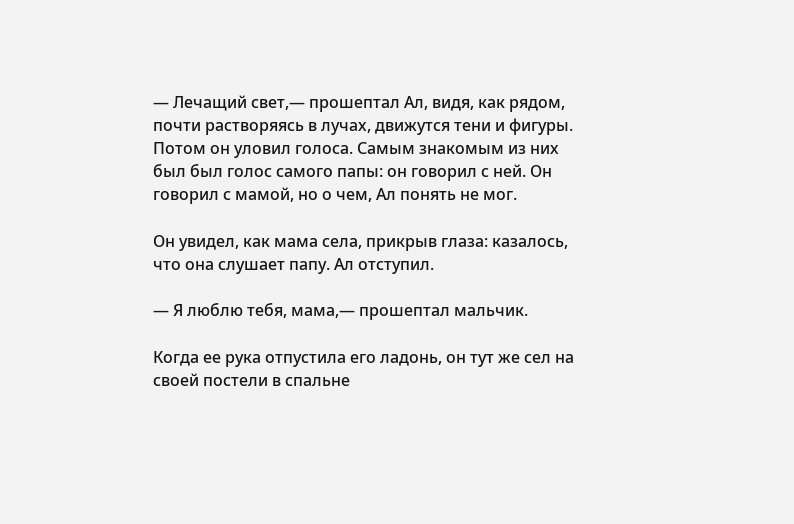— Лечащий свет,— прошептал Ал, видя, как рядом, почти растворяясь в лучах, движутся тени и фигуры. Потом он уловил голоса. Самым знакомым из них был был голос самого папы: он говорил с ней. Он говорил с мамой, но о чем, Ал понять не мог.

Он увидел, как мама села, прикрыв глаза: казалось, что она слушает папу. Ал отступил.

— Я люблю тебя, мама,— прошептал мальчик.

Когда ее рука отпустила его ладонь, он тут же сел на своей постели в спальне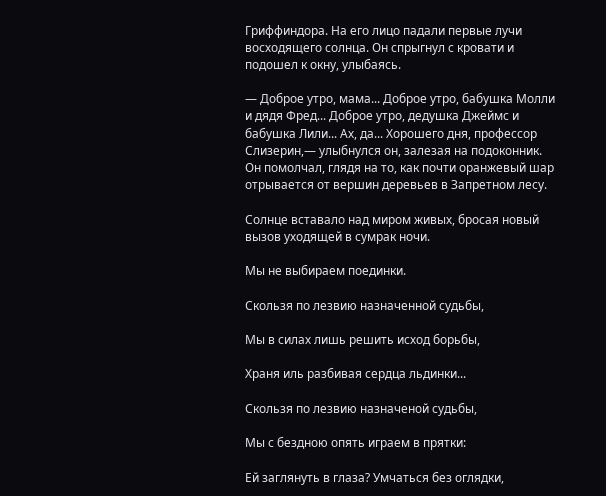Гриффиндора. На его лицо падали первые лучи восходящего солнца. Он спрыгнул с кровати и подошел к окну, улыбаясь.

— Доброе утро, мама... Доброе утро, бабушка Молли и дядя Фред... Доброе утро, дедушка Джеймс и бабушка Лили... Ах, да... Хорошего дня, профессор Слизерин,— улыбнулся он, залезая на подоконник. Он помолчал, глядя на то, как почти оранжевый шар отрывается от вершин деревьев в Запретном лесу.

Солнце вставало над миром живых, бросая новый вызов уходящей в сумрак ночи.

Мы не выбираем поединки.

Скользя по лезвию назначенной судьбы,

Мы в силах лишь решить исход борьбы,

Храня иль разбивая сердца льдинки...

Скользя по лезвию назначеной судьбы,

Мы с бездною опять играем в прятки:

Ей заглянуть в глаза? Умчаться без оглядки,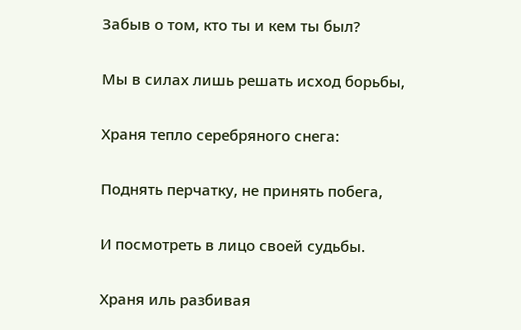Забыв о том, кто ты и кем ты был?

Мы в силах лишь решать исход борьбы,

Храня тепло серебряного снега:

Поднять перчатку, не принять побега,

И посмотреть в лицо своей судьбы.

Храня иль разбивая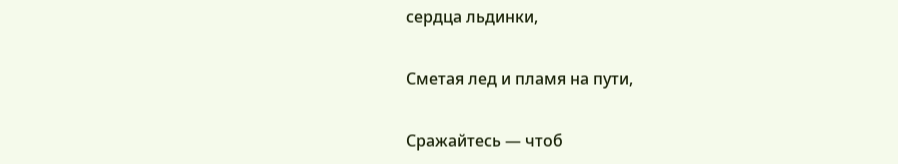сердца льдинки,

Сметая лед и пламя на пути,

Сражайтесь — чтоб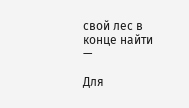свой лес в конце найти —

Для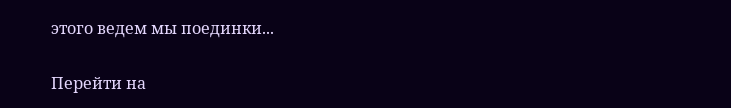этого ведем мы поединки...

Перейти на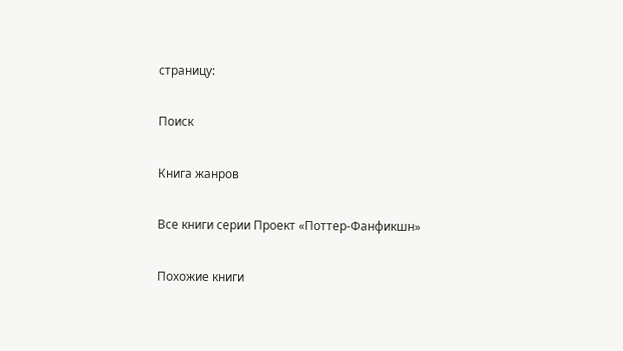страницу:

Поиск

Книга жанров

Все книги серии Проект «Поттер-Фанфикшн»

Похожие книги